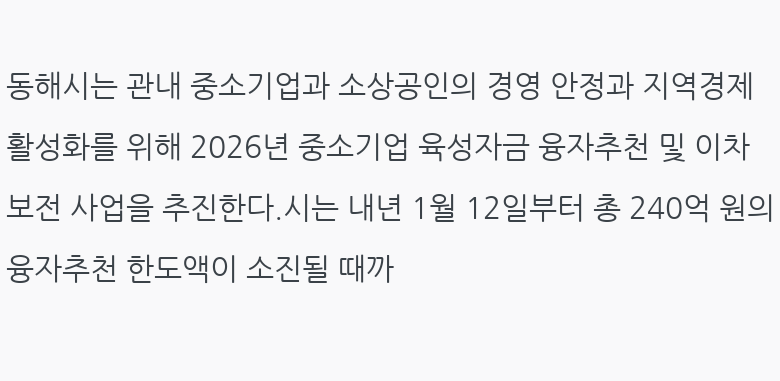동해시는 관내 중소기업과 소상공인의 경영 안정과 지역경제 활성화를 위해 2026년 중소기업 육성자금 융자추천 및 이차보전 사업을 추진한다.시는 내년 1월 12일부터 총 240억 원의 융자추천 한도액이 소진될 때까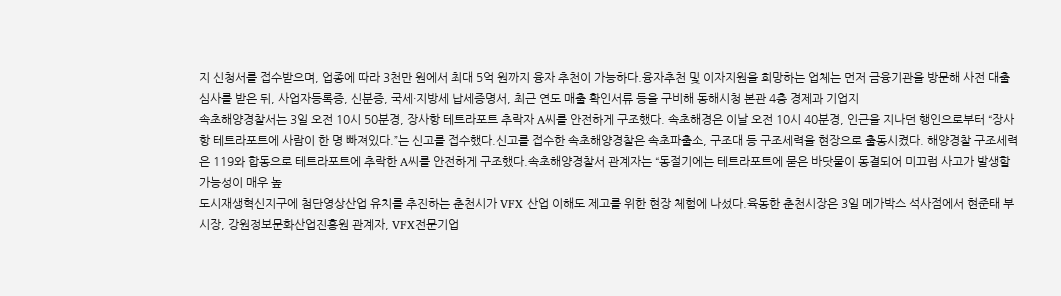지 신청서를 접수받으며, 업종에 따라 3천만 원에서 최대 5억 원까지 융자 추천이 가능하다.융자추천 및 이자지원을 희망하는 업체는 먼저 금융기관을 방문해 사전 대출심사를 받은 뒤, 사업자등록증, 신분증, 국세·지방세 납세증명서, 최근 연도 매출 확인서류 등을 구비해 동해시청 본관 4층 경제과 기업지
속초해양경찰서는 3일 오전 10시 50분경, 장사항 테트라포트 추락자 A씨를 안전하게 구조했다. 속초해경은 이날 오전 10시 40분경, 인근을 지나던 행인으로부터 “장사항 테트라포트에 사람이 한 명 빠져있다.”는 신고를 접수했다.신고를 접수한 속초해양경찰은 속초파출소, 구조대 등 구조세력을 현장으로 출동시켰다. 해양경찰 구조세력은 119와 합동으로 테트라포트에 추락한 A씨를 안전하게 구조했다.속초해양경찰서 관계자는 “동절기에는 테트라포트에 묻은 바닷물이 동결되어 미끄럼 사고가 발생할 가능성이 매우 높
도시재생혁신지구에 첨단영상산업 유치를 추진하는 춘천시가 VFX 산업 이해도 제고를 위한 현장 체험에 나섰다.육동한 춘천시장은 3일 메가박스 석사점에서 현준태 부시장, 강원정보문화산업진흥원 관계자, VFX전문기업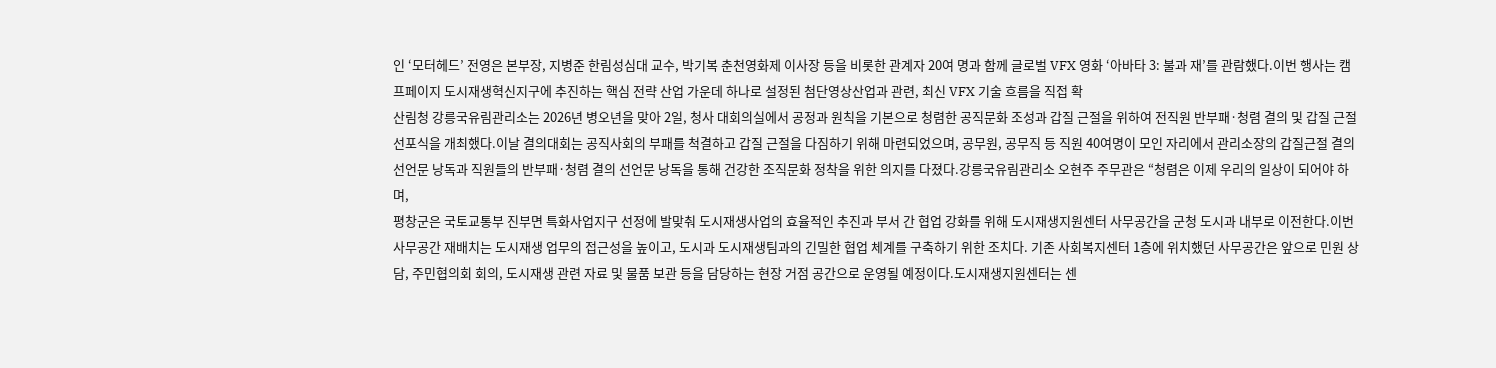인 ‘모터헤드’ 전영은 본부장, 지병준 한림성심대 교수, 박기복 춘천영화제 이사장 등을 비롯한 관계자 20여 명과 함께 글로벌 VFX 영화 ‘아바타 3: 불과 재’를 관람했다.이번 행사는 캠프페이지 도시재생혁신지구에 추진하는 핵심 전략 산업 가운데 하나로 설정된 첨단영상산업과 관련, 최신 VFX 기술 흐름을 직접 확
산림청 강릉국유림관리소는 2026년 병오년을 맞아 2일, 청사 대회의실에서 공정과 원칙을 기본으로 청렴한 공직문화 조성과 갑질 근절을 위하여 전직원 반부패·청렴 결의 및 갑질 근절 선포식을 개최했다.이날 결의대회는 공직사회의 부패를 척결하고 갑질 근절을 다짐하기 위해 마련되었으며, 공무원, 공무직 등 직원 40여명이 모인 자리에서 관리소장의 갑질근절 결의 선언문 낭독과 직원들의 반부패·청렴 결의 선언문 낭독을 통해 건강한 조직문화 정착을 위한 의지를 다졌다.강릉국유림관리소 오현주 주무관은 “청렴은 이제 우리의 일상이 되어야 하며,
평창군은 국토교통부 진부면 특화사업지구 선정에 발맞춰 도시재생사업의 효율적인 추진과 부서 간 협업 강화를 위해 도시재생지원센터 사무공간을 군청 도시과 내부로 이전한다.이번 사무공간 재배치는 도시재생 업무의 접근성을 높이고, 도시과 도시재생팀과의 긴밀한 협업 체계를 구축하기 위한 조치다. 기존 사회복지센터 1층에 위치했던 사무공간은 앞으로 민원 상담, 주민협의회 회의, 도시재생 관련 자료 및 물품 보관 등을 담당하는 현장 거점 공간으로 운영될 예정이다.도시재생지원센터는 센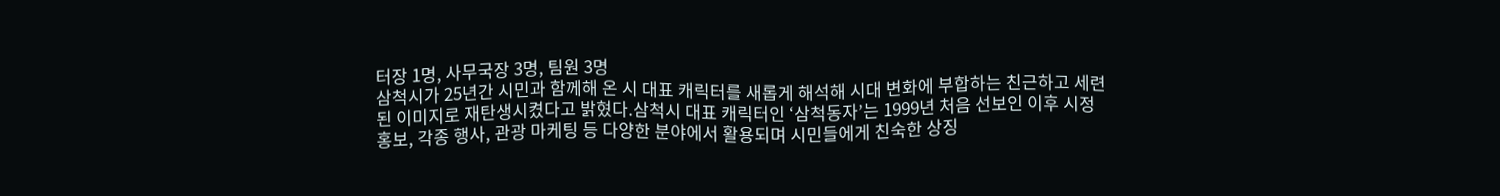터장 1명, 사무국장 3명, 팀원 3명
삼척시가 25년간 시민과 함께해 온 시 대표 캐릭터를 새롭게 해석해 시대 변화에 부합하는 친근하고 세련된 이미지로 재탄생시켰다고 밝혔다.삼척시 대표 캐릭터인 ‘삼척동자’는 1999년 처음 선보인 이후 시정 홍보, 각종 행사, 관광 마케팅 등 다양한 분야에서 활용되며 시민들에게 친숙한 상징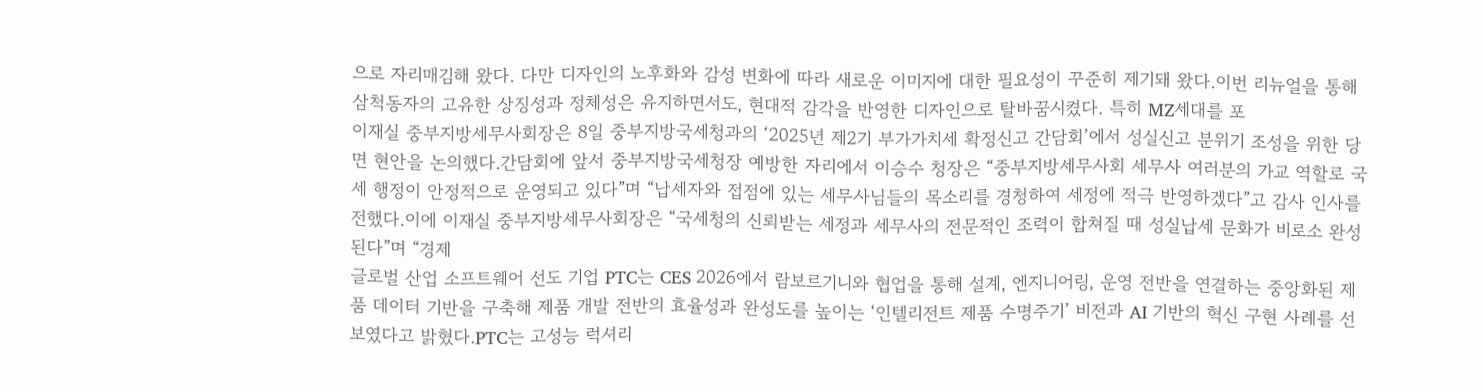으로 자리매김해 왔다. 다만 디자인의 노후화와 감성 변화에 따라 새로운 이미지에 대한 필요성이 꾸준히 제기돼 왔다.이번 리뉴얼을 통해 삼척동자의 고유한 상징성과 정체성은 유지하면서도, 현대적 감각을 반영한 디자인으로 탈바꿈시켰다. 특히 MZ세대를 포
이재실 중부지방세무사회장은 8일 중부지방국세청과의 ‘2025년 제2기 부가가치세 확정신고 간담회’에서 성실신고 분위기 조성을 위한 당면 현안을 논의했다.간담회에 앞서 중부지방국세청장 예방한 자리에서 이승수 청장은 “중부지방세무사회 세무사 여러분의 가교 역할로 국세 행정이 안정적으로 운영되고 있다”며 “납세자와 접점에 있는 세무사님들의 목소리를 경청하여 세정에 적극 반영하겠다”고 감사 인사를 전했다.이에 이재실 중부지방세무사회장은 “국세청의 신뢰받는 세정과 세무사의 전문적인 조력이 합쳐질 때 성실납세 문화가 비로소 완성된다”며 “경제
글로벌 산업 소프트웨어 선도 기업 PTC는 CES 2026에서 람보르기니와 협업을 통해 설계, 엔지니어링, 운영 전반을 연결하는 중앙화된 제품 데이터 기반을 구축해 제품 개발 전반의 효율성과 완성도를 높이는 ‘인텔리전트 제품 수명주기’ 비전과 AI 기반의 혁신 구현 사례를 선보였다고 밝혔다.PTC는 고성능 럭셔리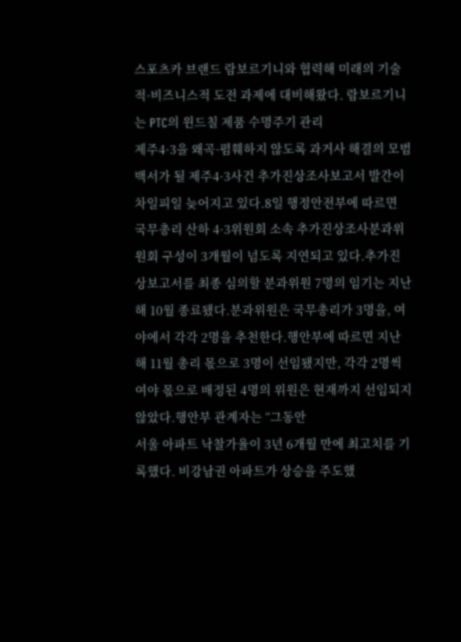스포츠카 브랜드 람보르기니와 협력해 미래의 기술적·비즈니스적 도전 과제에 대비해왔다. 람보르기니는 PTC의 윈드칠 제품 수명주기 관리
제주4·3을 왜곡·폄훼하지 않도록 과거사 해결의 모범 백서가 될 제주4·3사건 추가진상조사보고서 발간이 차일피일 늦어지고 있다.8일 행정안전부에 따르면 국무총리 산하 4·3위원회 소속 추가진상조사분과위원회 구성이 3개월이 넘도록 지연되고 있다.추가진상보고서를 최종 심의할 분과위원 7명의 임기는 지난해 10월 종료됐다.분과위원은 국무총리가 3명을, 여야에서 각각 2명을 추천한다.행안부에 따르면 지난해 11월 총리 몫으로 3명이 선임됐지만, 각각 2명씩 여야 몫으로 배정된 4명의 위원은 현재까지 선임되지 않았다.행안부 관계자는 “그동안
서울 아파트 낙찰가율이 3년 6개월 만에 최고치를 기록했다. 비강남권 아파트가 상승을 주도했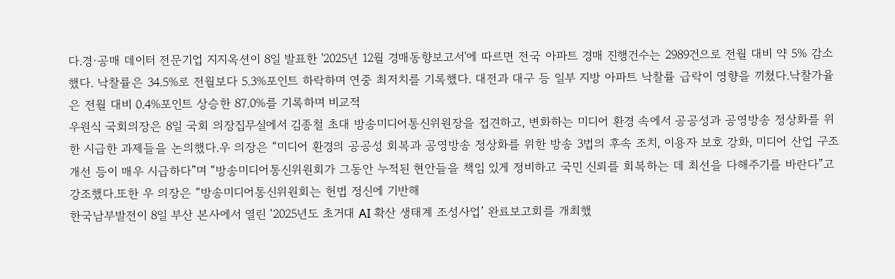다.경·공매 데이터 전문기업 지지옥션이 8일 발표한 '2025년 12월 경매동향보고서'에 따르면 전국 아파트 경매 진행건수는 2989건으로 전월 대비 약 5% 감소했다. 낙찰률은 34.5%로 전월보다 5.3%포인트 하락하며 연중 최저치를 기록했다. 대전과 대구 등 일부 지방 아파트 낙찰률 급락이 영향을 끼쳤다.낙찰가율은 전월 대비 0.4%포인트 상승한 87.0%를 기록하며 비교적
우원식 국회의장은 8일 국회 의장집무실에서 김종철 초대 방송미디어통신위원장을 접견하고, 변화하는 미디어 환경 속에서 공공성과 공영방송 정상화를 위한 시급한 과제들을 논의했다.우 의장은 “미디어 환경의 공공성 회복과 공영방송 정상화를 위한 방송 3법의 후속 조치, 이용자 보호 강화, 미디어 산업 구조 개선 등이 매우 시급하다”며 “방송미디어통신위원회가 그동안 누적된 현안들을 책임 있게 정비하고 국민 신뢰를 회복하는 데 최선을 다해주기를 바란다”고 강조했다.또한 우 의장은 “방송미디어통신위원회는 헌법 정신에 기반해
한국남부발전이 8일 부산 본사에서 열린 ‘2025년도 초거대 AI 확산 생태계 조성사업’ 완료보고회를 개최했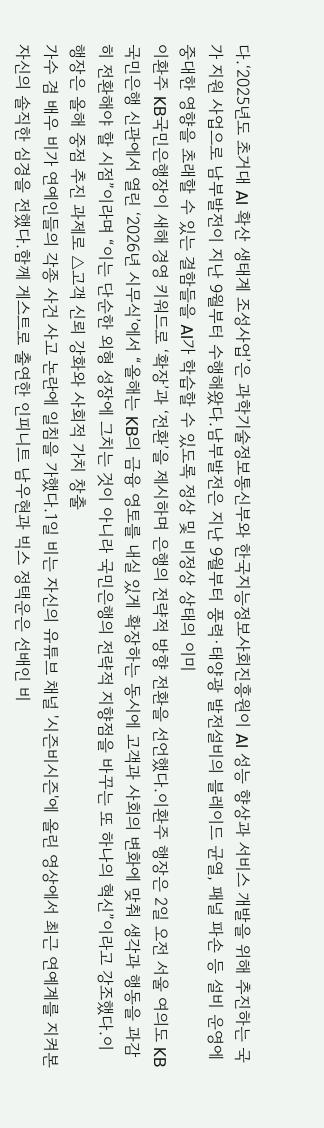다.‘2025년도 초거대 AI 확산 생태계 조성사업’은 과학기술정보통신부와 한국지능정보사회진흥원이 AI 성능 향상과 서비스 개발을 위해 추진하는 국가 지원 사업으로 남부발전이 지난 9월부터 수행해왔다.남부발전은 지난 9월부터 풍력·태양광 발전설비의 블레이드 균열, 패널 파손 등 설비 운영에 중대한 영향을 초래할 수 있는 결함들을 AI가 학습할 수 있도록 정상 및 비정상 상태의 이미
이환주 KB국민은행장이 새해 경영 키워드로 ‘확장’과 ‘전환’을 제시하며 은행의 전략적 방향 전환을 선언했다.이환주 행장은 2일 오전 서울 여의도 KB국민은행 신관에서 열린 ‘2026년 시무식’에서 “올해는 KB의 금융 영토를 내실 있게 확장하는 동시에 고객과 사회의 변화에 맞춰 생각과 행동을 과감히 전환해야 할 시점”이라며 “이는 단순한 외형 성장에 그치는 것이 아니라 국민은행의 전략적 지향점을 바꾸는 또 하나의 혁신”이라고 강조했다.이 행장은 올해 중점 추진 과제로 △고객 신뢰 강화와 사회적 가치 창출
가수 겸 배우 비가 연예인들의 각종 사건 사고 논란에 일침을 가했다.1일 비는 자신의 유튜브 채널 '시즌비시즌'에 올린 영상에서 최근 연예계를 지켜본 자신의 솔직한 심경을 전했다.함께 게스트로 출연한 인피니트 남우현과 빅스 정택운은 선배인 비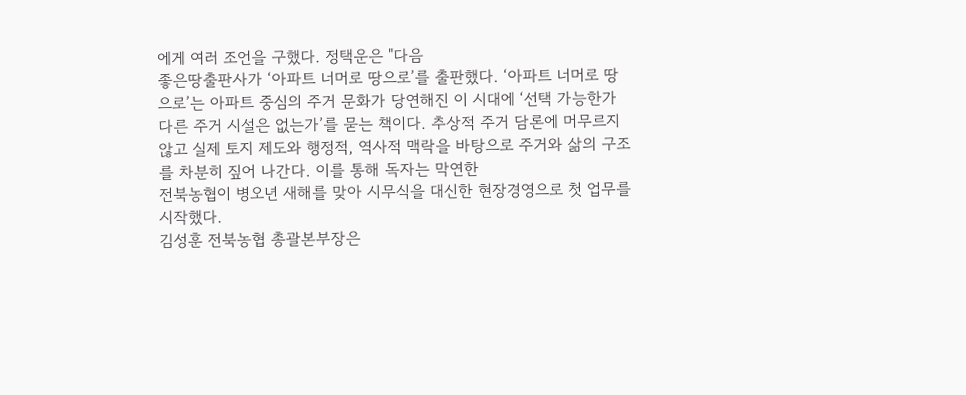에게 여러 조언을 구했다. 정택운은 "다음
좋은땅출판사가 ‘아파트 너머로 땅으로’를 출판했다. ‘아파트 너머로 땅으로’는 아파트 중심의 주거 문화가 당연해진 이 시대에 ‘선택 가능한가 다른 주거 시설은 없는가’를 묻는 책이다. 추상적 주거 담론에 머무르지 않고 실제 토지 제도와 행정적, 역사적 맥락을 바탕으로 주거와 삶의 구조를 차분히 짚어 나간다. 이를 통해 독자는 막연한
전북농협이 병오년 새해를 맞아 시무식을 대신한 현장경영으로 첫 업무를 시작했다.
김성훈 전북농협 총괄본부장은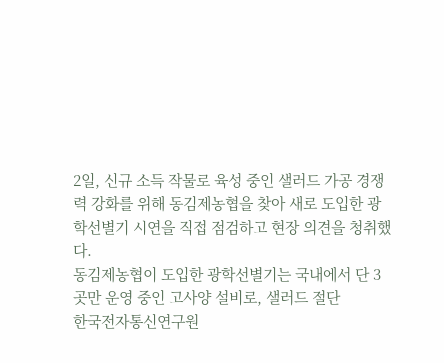2일, 신규 소득 작물로 육성 중인 샐러드 가공 경쟁력 강화를 위해 동김제농협을 찾아 새로 도입한 광학선별기 시연을 직접 점검하고 현장 의견을 청취했다.
동김제농협이 도입한 광학선별기는 국내에서 단 3곳만 운영 중인 고사양 설비로, 샐러드 절단
한국전자통신연구원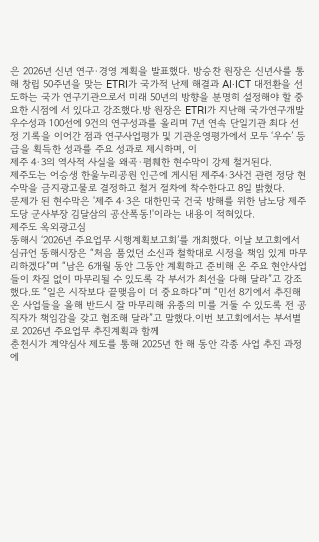은 2026년 신년 연구·경영 계획을 발표했다. 방승찬 원장은 신년사를 통해 창립 50주년을 맞는 ETRI가 국가적 난제 해결과 AI·ICT 대전환을 선도하는 국가 연구기관으로서 미래 50년의 방향을 분명히 설정해야 할 중요한 시점에 서 있다고 강조했다.방 원장은 ETRI가 지난해 국가연구개발 우수성과 100선에 9건의 연구성과를 올리며 7년 연속 단일기관 최다 선정 기록을 이어간 점과 연구사업평가 및 기관운영평가에서 모두 ‘우수’ 등급을 획득한 성과를 주요 성과로 제시하며, 이
제주 4·3의 역사적 사실을 왜곡·폄훼한 현수막이 강제 철거된다.
제주도는 어승생 한울누리공원 인근에 게시된 제주4·3사건 관련 정당 현수막을 금지광고물로 결정하고 철거 절차에 착수한다고 8일 밝혔다.
문제가 된 현수막은 '제주 4·3은 대한민국 건국 방해를 위한 남노당 제주도당 군사부장 김달삼의 공산폭동!'이라는 내용이 적혀있다.
제주도 옥외광고심
동해시 ‘2026년 주요업무 시행계획보고회’를 개최했다. 이날 보고회에서 심규언 동해시장은 “처음 품었던 소신과 철학대로 시정을 책임 있게 마무리하겠다”며 “남은 6개월 동안 그동안 계획하고 준비해 온 주요 현안사업들이 차질 없이 마무리될 수 있도록 각 부서가 최선을 다해 달라”고 강조했다.또 “일은 시작보다 끝맺음이 더 중요하다”며 “민선 8기에서 추진해 온 사업들을 올해 반드시 잘 마무리해 유종의 미를 거둘 수 있도록 전 공직자가 책임감을 갖고 협조해 달라”고 말했다.이번 보고회에서는 부서별로 2026년 주요업무 추진계획과 함께
춘천시가 계약심사 제도를 통해 2025년 한 해 동안 각종 사업 추진 과정에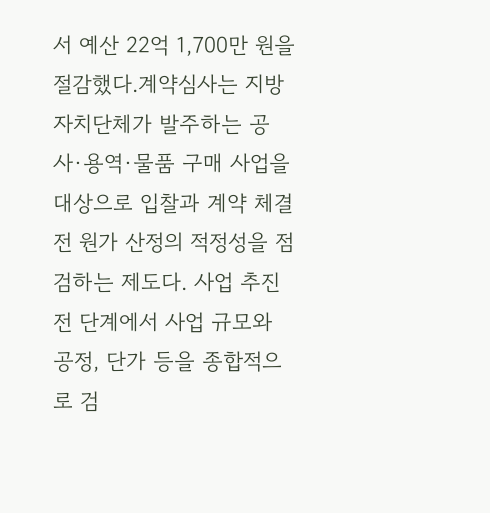서 예산 22억 1,700만 원을 절감했다.계약심사는 지방자치단체가 발주하는 공사·용역·물품 구매 사업을 대상으로 입찰과 계약 체결 전 원가 산정의 적정성을 점검하는 제도다. 사업 추진 전 단계에서 사업 규모와 공정, 단가 등을 종합적으로 검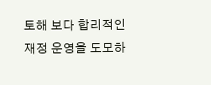토해 보다 합리적인 재정 운영을 도모하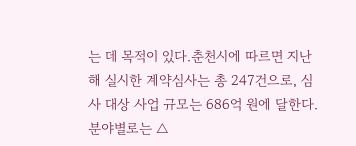는 데 목적이 있다.춘천시에 따르면 지난해 실시한 계약심사는 총 247건으로, 심사 대상 사업 규모는 686억 원에 달한다. 분야별로는 △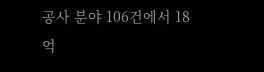공사 분야 106건에서 18억